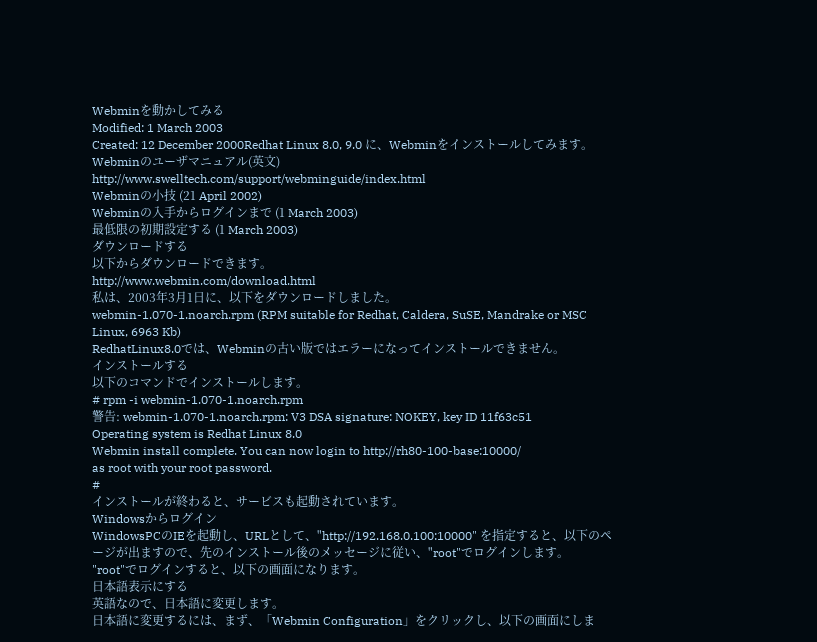Webminを動かしてみる
Modified: 1 March 2003
Created: 12 December 2000Redhat Linux 8.0, 9.0 に、Webminをインストールしてみます。
Webminのユーザマニュアル(英文)
http://www.swelltech.com/support/webminguide/index.html
Webminの小技 (21 April 2002)
Webminの入手からログインまで (1 March 2003)
最低限の初期設定する (1 March 2003)
ダウンロードする
以下からダウンロードできます。
http://www.webmin.com/download.html
私は、2003年3月1日に、以下をダウンロードしました。
webmin-1.070-1.noarch.rpm (RPM suitable for Redhat, Caldera, SuSE, Mandrake or MSC Linux, 6963 Kb)
RedhatLinux8.0では、Webminの古い版ではエラーになってインストールできません。
インストールする
以下のコマンドでインストールします。
# rpm -i webmin-1.070-1.noarch.rpm
警告: webmin-1.070-1.noarch.rpm: V3 DSA signature: NOKEY, key ID 11f63c51
Operating system is Redhat Linux 8.0
Webmin install complete. You can now login to http://rh80-100-base:10000/
as root with your root password.
#
インストールが終わると、サービスも起動されています。
Windowsからログイン
WindowsPCのIEを起動し、URLとして、"http://192.168.0.100:10000" を指定すると、以下のページが出ますので、先のインストール後のメッセージに従い、"root"でログインします。
"root"でログインすると、以下の画面になります。
日本語表示にする
英語なので、日本語に変更します。
日本語に変更するには、まず、「Webmin Configuration」をクリックし、以下の画面にしま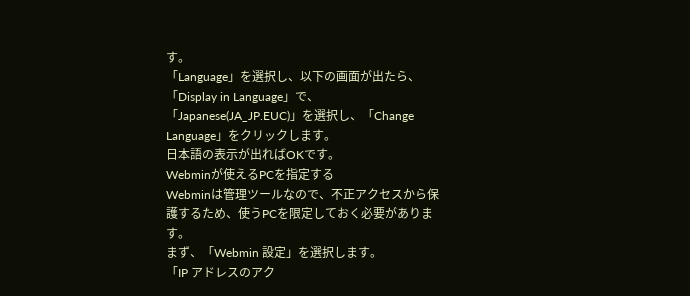す。
「Language」を選択し、以下の画面が出たら、「Display in Language」で、「Japanese(JA_JP.EUC)」を選択し、「Change Language」をクリックします。
日本語の表示が出ればOKです。
Webminが使えるPCを指定する
Webminは管理ツールなので、不正アクセスから保護するため、使うPCを限定しておく必要があります。
まず、「Webmin 設定」を選択します。
「IP アドレスのアク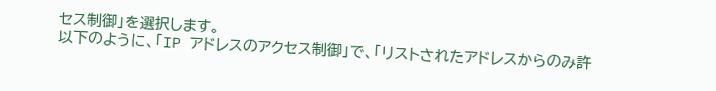セス制御」を選択します。
以下のように、「IP アドレスのアクセス制御」で、「リストされたアドレスからのみ許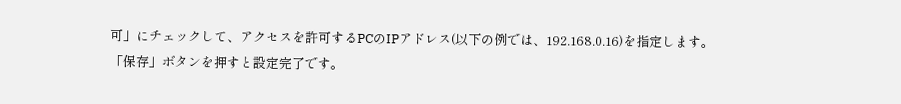可」にチェックして、アクセスを許可するPCのIPアドレス(以下の例では、192.168.0.16)を指定します。
「保存」ボタンを押すと設定完了です。